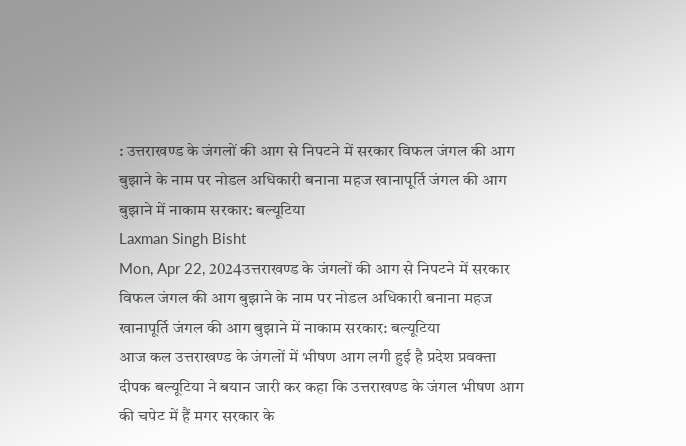: उत्तराखण्ड के जंगलों की आग से निपटने में सरकार विफल जंगल की आग बुझाने के नाम पर नोडल अधिकारी बनाना महज खानापूर्ति जंगल की आग बुझाने में नाकाम सरकार: बल्यूटिया
Laxman Singh Bisht
Mon, Apr 22, 2024उत्तराखण्ड के जंगलों की आग से निपटने में सरकार विफल जंगल की आग बुझाने के नाम पर नोडल अधिकारी बनाना महज खानापूर्ति जंगल की आग बुझाने में नाकाम सरकार: बल्यूटिया
आज कल उत्तराखण्ड के जंगलों में भीषण आग लगी हुई है प्रदेश प्रवक्ता दीपक बल्यूटिया ने बयान जारी कर कहा कि उत्तराखण्ड के जंगल भीषण आग की चपेट में हैं मगर सरकार के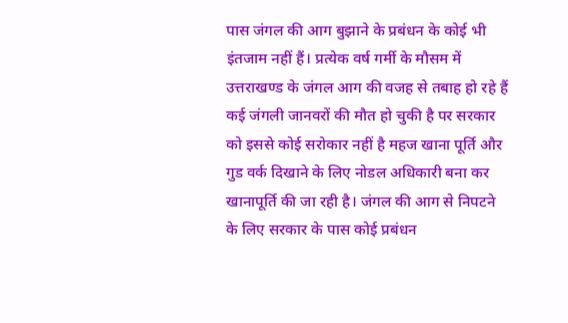पास जंगल की आग बुझाने के प्रबंधन के कोई भी इंतजाम नहीं हैं। प्रत्येक वर्ष गर्मी के मौसम में उत्तराखण्ड के जंगल आग की वजह से तबाह हो रहे हैं कई जंगली जानवरों की मौत हो चुकी है पर सरकार को इससे कोई सरोकार नहीं है महज खाना पूर्ति और गुड वर्क दिखाने के लिए नोडल अधिकारी बना कर खानापूर्ति की जा रही है। जंगल की आग से निपटने के लिए सरकार के पास कोई प्रबंधन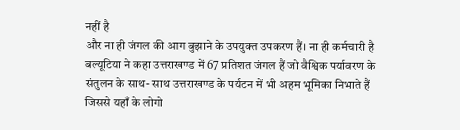नहीं है
और ना ही जंगल की आग बुझाने के उपयुक्त उपकरण हैं। ना ही कर्मचारी है बल्यूटिया ने कहा उत्तराखण्ड में 67 प्रतिशत जंगल हैं जो वैश्विक पर्यावरण के संतुलन के साथ- साथ उत्तराखण्ड के पर्यटन में भी अहम भूमिका निभाते हैं जिससे यहाँ के लोगो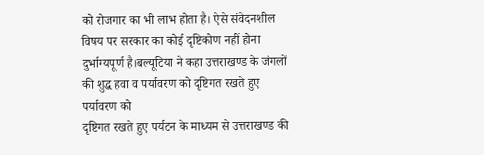को रोजगार का भी लाभ होता है। ऐसे संवेदनशील विषय पर सरकार का कोई दृष्टिकोण नहीं होना दुर्भाग्यपूर्ण है।बल्यूटिया ने कहा उत्तराखण्ड के जंगलों की शुद्ध हवा व पर्यावरण को दृष्टिगत रखते हुए पर्यावरण को
दृष्टिगत रखते हुए पर्यटन के माध्यम से उत्तराखण्ड की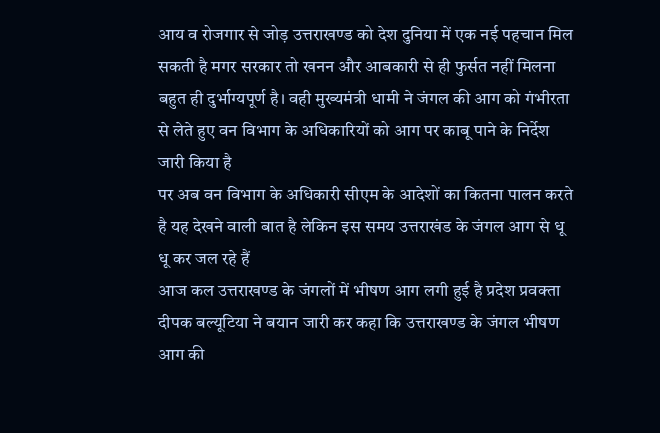आय व रोजगार से जोड़ उत्तराखण्ड को देश दुनिया में एक नई पहचान मिल सकती है मगर सरकार तो खनन और आबकारी से ही फुर्सत नहीं मिलना बहुत ही दुर्भाग्यपूर्ण है। वही मुख्यमंत्री धामी ने जंगल की आग को गंभीरता से लेते हुए वन विभाग के अधिकारियों को आग पर काबू पाने के निर्देश जारी किया है
पर अब वन विभाग के अधिकारी सीएम के आदेशों का कितना पालन करते है यह देखने वाली बात है लेकिन इस समय उत्तराखंड के जंगल आग से धू धू कर जल रहे हैं
आज कल उत्तराखण्ड के जंगलों में भीषण आग लगी हुई है प्रदेश प्रवक्ता दीपक बल्यूटिया ने बयान जारी कर कहा कि उत्तराखण्ड के जंगल भीषण आग की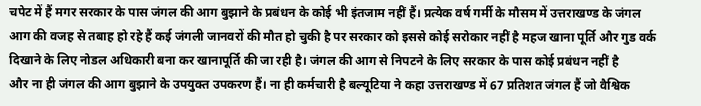चपेट में हैं मगर सरकार के पास जंगल की आग बुझाने के प्रबंधन के कोई भी इंतजाम नहीं हैं। प्रत्येक वर्ष गर्मी के मौसम में उत्तराखण्ड के जंगल आग की वजह से तबाह हो रहे हैं कई जंगली जानवरों की मौत हो चुकी है पर सरकार को इससे कोई सरोकार नहीं है महज खाना पूर्ति और गुड वर्क दिखाने के लिए नोडल अधिकारी बना कर खानापूर्ति की जा रही है। जंगल की आग से निपटने के लिए सरकार के पास कोई प्रबंधन नहीं है
और ना ही जंगल की आग बुझाने के उपयुक्त उपकरण हैं। ना ही कर्मचारी है बल्यूटिया ने कहा उत्तराखण्ड में 67 प्रतिशत जंगल हैं जो वैश्विक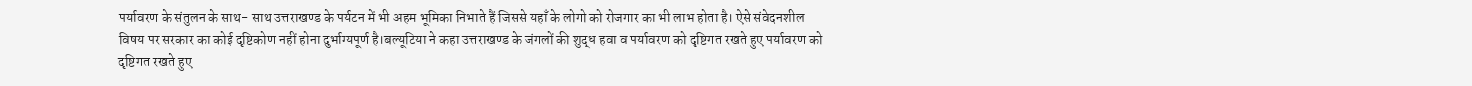पर्यावरण के संतुलन के साथ- साथ उत्तराखण्ड के पर्यटन में भी अहम भूमिका निभाते हैं जिससे यहाँ के लोगो को रोजगार का भी लाभ होता है। ऐसे संवेदनशील विषय पर सरकार का कोई दृष्टिकोण नहीं होना दुर्भाग्यपूर्ण है।बल्यूटिया ने कहा उत्तराखण्ड के जंगलों की शुद्ध हवा व पर्यावरण को दृष्टिगत रखते हुए पर्यावरण को
दृष्टिगत रखते हुए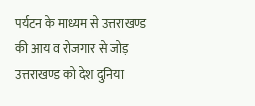पर्यटन के माध्यम से उत्तराखण्ड की आय व रोजगार से जोड़ उत्तराखण्ड को देश दुनिया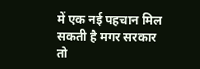में एक नई पहचान मिल सकती है मगर सरकार तो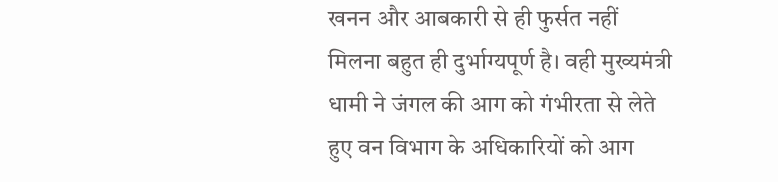खनन और आबकारी से ही फुर्सत नहीं मिलना बहुत ही दुर्भाग्यपूर्ण है। वही मुख्यमंत्री धामी ने जंगल की आग को गंभीरता से लेते हुए वन विभाग के अधिकारियों को आग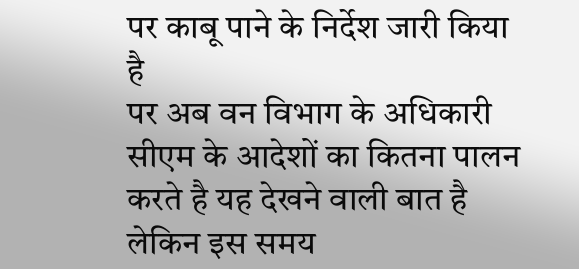पर काबू पाने के निर्देश जारी किया है
पर अब वन विभाग के अधिकारी सीएम के आदेशों का कितना पालन करते है यह देखने वाली बात है लेकिन इस समय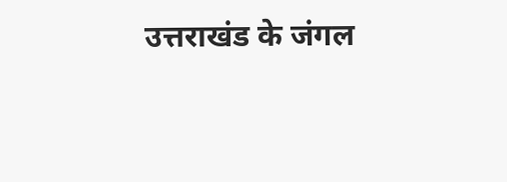उत्तराखंड के जंगल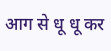आग से धू धू कर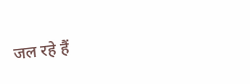जल रहे हैं